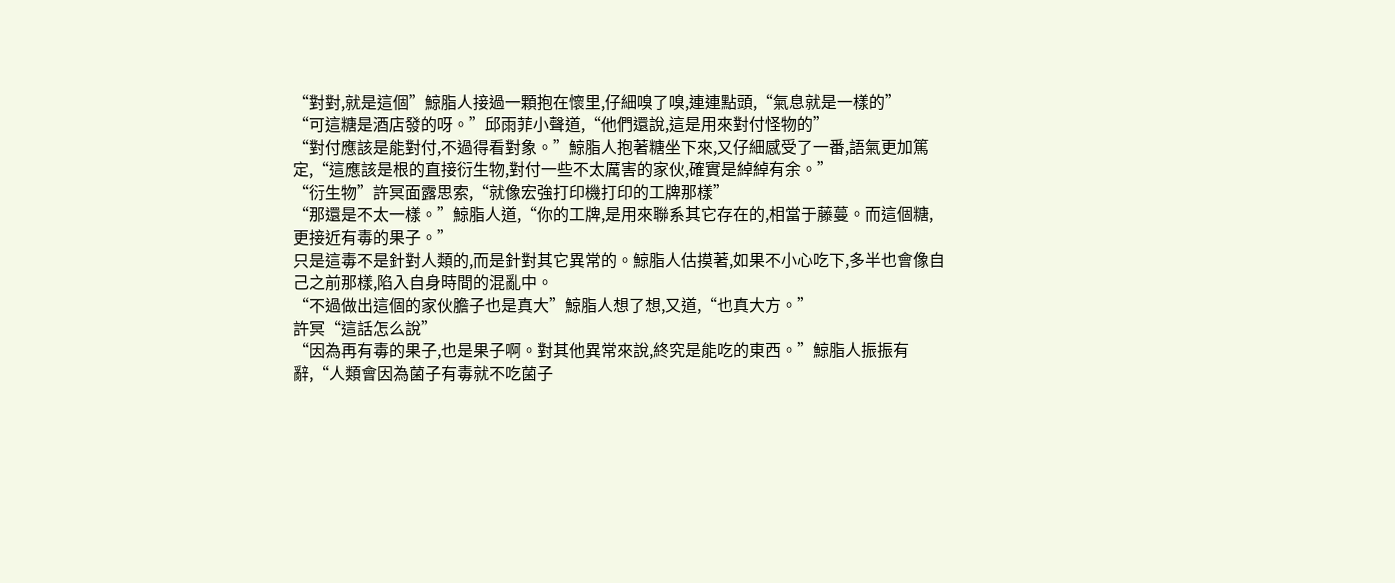“對對,就是這個”鯨脂人接過一顆抱在懷里,仔細嗅了嗅,連連點頭,“氣息就是一樣的”
“可這糖是酒店發的呀。”邱雨菲小聲道,“他們還說,這是用來對付怪物的”
“對付應該是能對付,不過得看對象。”鯨脂人抱著糖坐下來,又仔細感受了一番,語氣更加篤定,“這應該是根的直接衍生物,對付一些不太厲害的家伙,確實是綽綽有余。”
“衍生物”許冥面露思索,“就像宏強打印機打印的工牌那樣”
“那還是不太一樣。”鯨脂人道,“你的工牌,是用來聯系其它存在的,相當于藤蔓。而這個糖,更接近有毒的果子。”
只是這毒不是針對人類的,而是針對其它異常的。鯨脂人估摸著,如果不小心吃下,多半也會像自己之前那樣,陷入自身時間的混亂中。
“不過做出這個的家伙膽子也是真大”鯨脂人想了想,又道,“也真大方。”
許冥“這話怎么說”
“因為再有毒的果子,也是果子啊。對其他異常來說,終究是能吃的東西。”鯨脂人振振有辭,“人類會因為菌子有毒就不吃菌子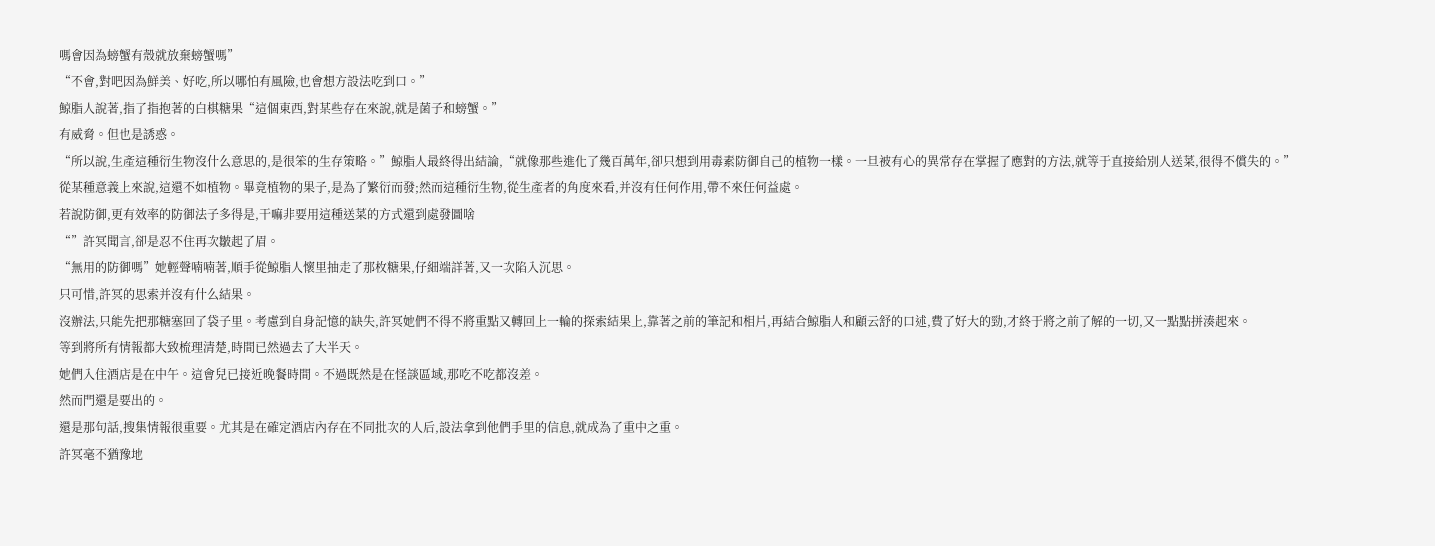嗎會因為螃蟹有殼就放棄螃蟹嗎”
“不會,對吧因為鮮美、好吃,所以哪怕有風險,也會想方設法吃到口。”
鯨脂人說著,指了指抱著的白棋糖果“這個東西,對某些存在來說,就是菌子和螃蟹。”
有威脅。但也是誘惑。
“所以說,生產這種衍生物沒什么意思的,是很笨的生存策略。”鯨脂人最終得出結論,“就像那些進化了幾百萬年,卻只想到用毒素防御自己的植物一樣。一旦被有心的異常存在掌握了應對的方法,就等于直接給別人送菜,很得不償失的。”
從某種意義上來說,這還不如植物。畢竟植物的果子,是為了繁衍而發;然而這種衍生物,從生產者的角度來看,并沒有任何作用,帶不來任何益處。
若說防御,更有效率的防御法子多得是,干嘛非要用這種送菜的方式還到處發圖啥
“”許冥聞言,卻是忍不住再次皺起了眉。
“無用的防御嗎”她輕聲喃喃著,順手從鯨脂人懷里抽走了那枚糖果,仔細端詳著,又一次陷入沉思。
只可惜,許冥的思索并沒有什么結果。
沒辦法,只能先把那糖塞回了袋子里。考慮到自身記憶的缺失,許冥她們不得不將重點又轉回上一輪的探索結果上,靠著之前的筆記和相片,再結合鯨脂人和顧云舒的口述,費了好大的勁,才終于將之前了解的一切,又一點點拼湊起來。
等到將所有情報都大致梳理清楚,時間已然過去了大半天。
她們入住酒店是在中午。這會兒已接近晚餐時間。不過既然是在怪談區域,那吃不吃都沒差。
然而門還是要出的。
還是那句話,搜集情報很重要。尤其是在確定酒店內存在不同批次的人后,設法拿到他們手里的信息,就成為了重中之重。
許冥毫不猶豫地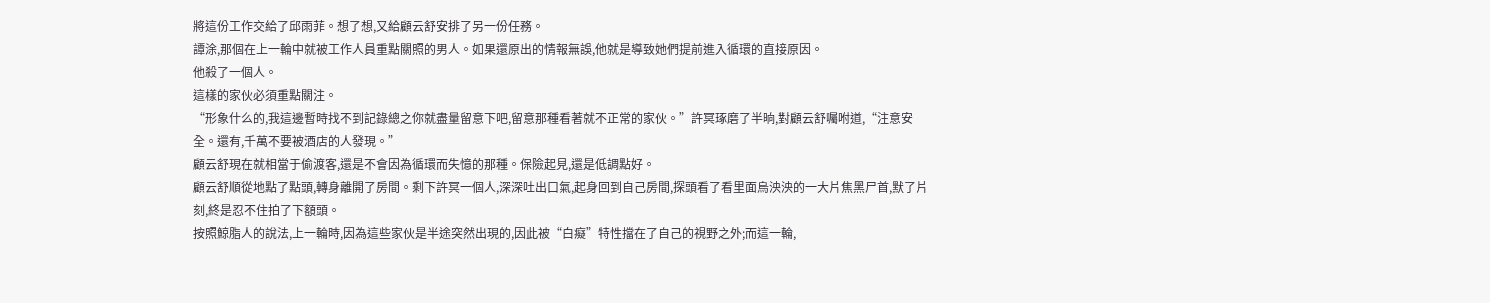將這份工作交給了邱雨菲。想了想,又給顧云舒安排了另一份任務。
譚涂,那個在上一輪中就被工作人員重點關照的男人。如果還原出的情報無誤,他就是導致她們提前進入循環的直接原因。
他殺了一個人。
這樣的家伙必須重點關注。
“形象什么的,我這邊暫時找不到記錄總之你就盡量留意下吧,留意那種看著就不正常的家伙。”許冥琢磨了半晌,對顧云舒囑咐道,“注意安全。還有,千萬不要被酒店的人發現。”
顧云舒現在就相當于偷渡客,還是不會因為循環而失憶的那種。保險起見,還是低調點好。
顧云舒順從地點了點頭,轉身離開了房間。剩下許冥一個人,深深吐出口氣,起身回到自己房間,探頭看了看里面烏泱泱的一大片焦黑尸首,默了片刻,終是忍不住拍了下額頭。
按照鯨脂人的說法,上一輪時,因為這些家伙是半途突然出現的,因此被“白癡”特性擋在了自己的視野之外;而這一輪,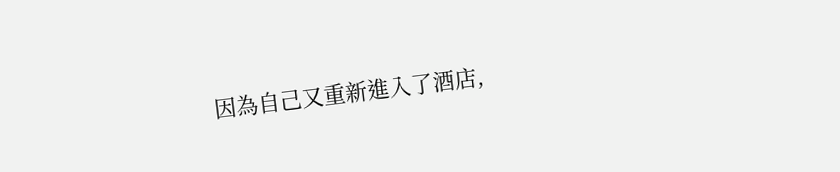因為自己又重新進入了酒店,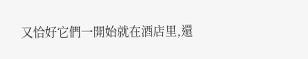又恰好它們一開始就在酒店里,還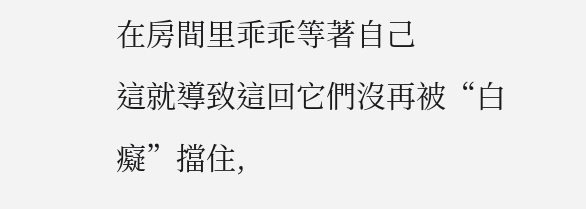在房間里乖乖等著自己
這就導致這回它們沒再被“白癡”擋住,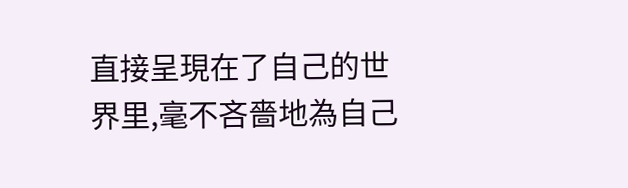直接呈現在了自己的世界里,毫不吝嗇地為自己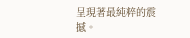呈現著最純粹的震撼。